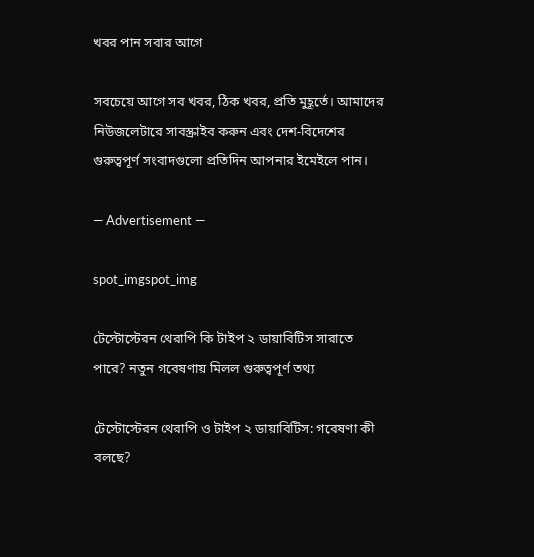খবর পান সবার আগে

সবচেয়ে আগে সব খবর, ঠিক খবর, প্রতি মুহূর্তে। আমাদের নিউজলেটারে সাবস্ক্রাইব করুন এবং দেশ-বিদেশের গুরুত্বপূর্ণ সংবাদগুলো প্রতিদিন আপনার ইমেইলে পান।

― Advertisement ―

spot_imgspot_img

টেস্টোস্টেরন থেরাপি কি টাইপ ২ ডায়াবিটিস সারাতে পারে? নতুন গবেষণায় মিলল গুরুত্বপূর্ণ তথ্য

টেস্টোস্টেরন থেরাপি ও টাইপ ২ ডায়াবিটিস: গবেষণা কী বলছে?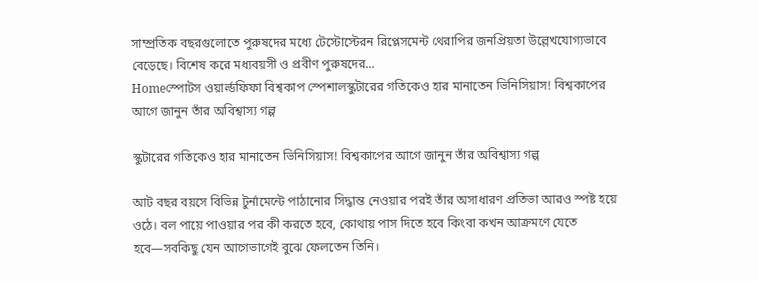সাম্প্রতিক বছরগুলোতে পুরুষদের মধ্যে টেস্টোস্টেরন রিপ্লেসমেন্ট থেরাপির জনপ্রিয়তা উল্লেখযোগ্যভাবে বেড়েছে। বিশেষ করে মধ্যবয়সী ও প্রবীণ পুরুষদের...
Homeস্পোটস ওয়ার্ল্ডফিফা বিশ্বকাপ স্পেশালস্কুটারের গতিকেও হার মানাতেন ভিনিসিয়াস! বিশ্বকাপের আগে জানুন তাঁর অবিশ্বাস্য গল্প

স্কুটারের গতিকেও হার মানাতেন ভিনিসিয়াস! বিশ্বকাপের আগে জানুন তাঁর অবিশ্বাস্য গল্প

আট বছর বয়সে বিভিন্ন টুর্নামেন্টে পাঠানোর সিদ্ধান্ত নেওয়ার পরই তাঁর অসাধারণ প্রতিভা আরও স্পষ্ট হয়ে ওঠে। বল পায়ে পাওয়ার পর কী করতে হবে, কোথায় পাস দিতে হবে কিংবা কখন আক্রমণে যেতে হবে—সবকিছু যেন আগেভাগেই বুঝে ফেলতেন তিনি।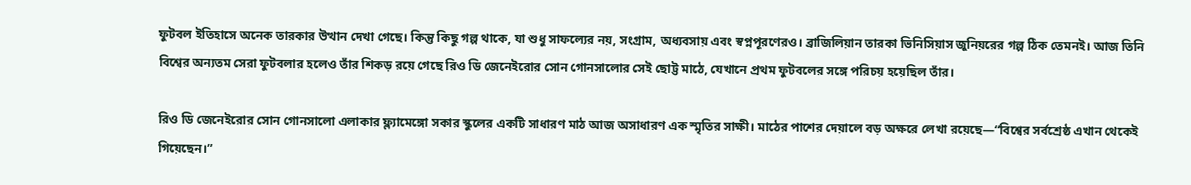ফুটবল ইতিহাসে অনেক তারকার উত্থান দেখা গেছে। কিন্তু কিছু গল্প থাকে, যা শুধু সাফল্যের নয়, সংগ্রাম, অধ্যবসায় এবং স্বপ্নপূরণেরও। ব্রাজিলিয়ান তারকা ভিনিসিয়াস জুনিয়রের গল্প ঠিক তেমনই। আজ তিনি বিশ্বের অন্যতম সেরা ফুটবলার হলেও তাঁর শিকড় রয়ে গেছে রিও ডি জেনেইরোর সোন গোনসালোর সেই ছোট্ট মাঠে, যেখানে প্রথম ফুটবলের সঙ্গে পরিচয় হয়েছিল তাঁর।

রিও ডি জেনেইরোর সোন গোনসালো এলাকার ফ্ল্যামেঙ্গো সকার স্কুলের একটি সাধারণ মাঠ আজ অসাধারণ এক স্মৃতির সাক্ষী। মাঠের পাশের দেয়ালে বড় অক্ষরে লেখা রয়েছে—“বিশ্বের সর্বশ্রেষ্ঠ এখান থেকেই গিয়েছেন।”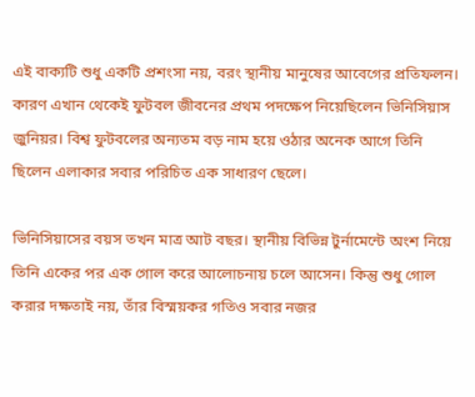এই বাক্যটি শুধু একটি প্রশংসা নয়, বরং স্থানীয় মানুষের আবেগের প্রতিফলন। কারণ এখান থেকেই ফুটবল জীবনের প্রথম পদক্ষেপ নিয়েছিলেন ভিনিসিয়াস জুনিয়র। বিশ্ব ফুটবলের অন্যতম বড় নাম হয়ে ওঠার অনেক আগে তিনি ছিলেন এলাকার সবার পরিচিত এক সাধারণ ছেলে।

ভিনিসিয়াসের বয়স তখন মাত্র আট বছর। স্থানীয় বিভিন্ন টুর্নামেন্টে অংশ নিয়ে তিনি একের পর এক গোল করে আলোচনায় চলে আসেন। কিন্তু শুধু গোল করার দক্ষতাই নয়, তাঁর বিস্ময়কর গতিও সবার নজর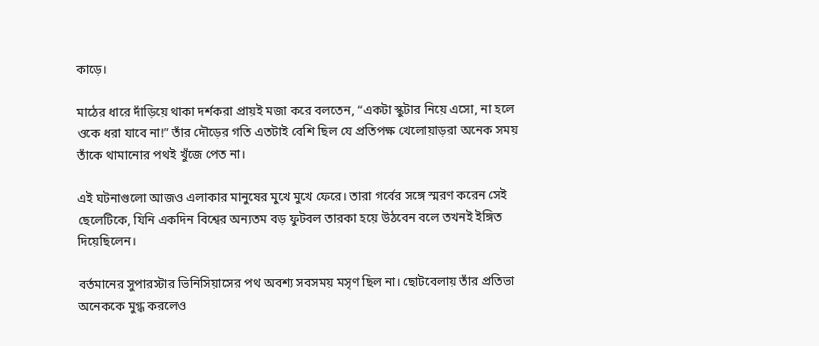কাড়ে।

মাঠের ধারে দাঁড়িয়ে থাকা দর্শকরা প্রায়ই মজা করে বলতেন, “একটা স্কুটার নিয়ে এসো, না হলে ওকে ধরা যাবে না!” তাঁর দৌড়ের গতি এতটাই বেশি ছিল যে প্রতিপক্ষ খেলোয়াড়রা অনেক সময় তাঁকে থামানোর পথই খুঁজে পেত না।

এই ঘটনাগুলো আজও এলাকার মানুষের মুখে মুখে ফেরে। তারা গর্বের সঙ্গে স্মরণ করেন সেই ছেলেটিকে, যিনি একদিন বিশ্বের অন্যতম বড় ফুটবল তারকা হয়ে উঠবেন বলে তখনই ইঙ্গিত দিয়েছিলেন।

বর্তমানের সুপারস্টার ভিনিসিয়াসের পথ অবশ্য সবসময় মসৃণ ছিল না। ছোটবেলায় তাঁর প্রতিভা অনেককে মুগ্ধ করলেও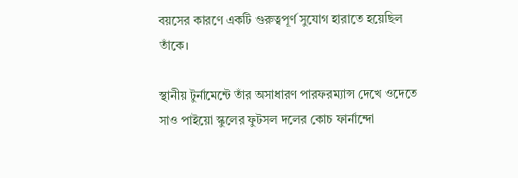বয়সের কারণে একটি গুরুত্বপূর্ণ সুযোগ হারাতে হয়েছিল তাঁকে।

স্থানীয় টুর্নামেন্টে তাঁর অসাধারণ পারফরম্যান্স দেখে ওদেতে সাও পাইয়ো স্কুলের ফুটসল দলের কোচ ফার্নান্দো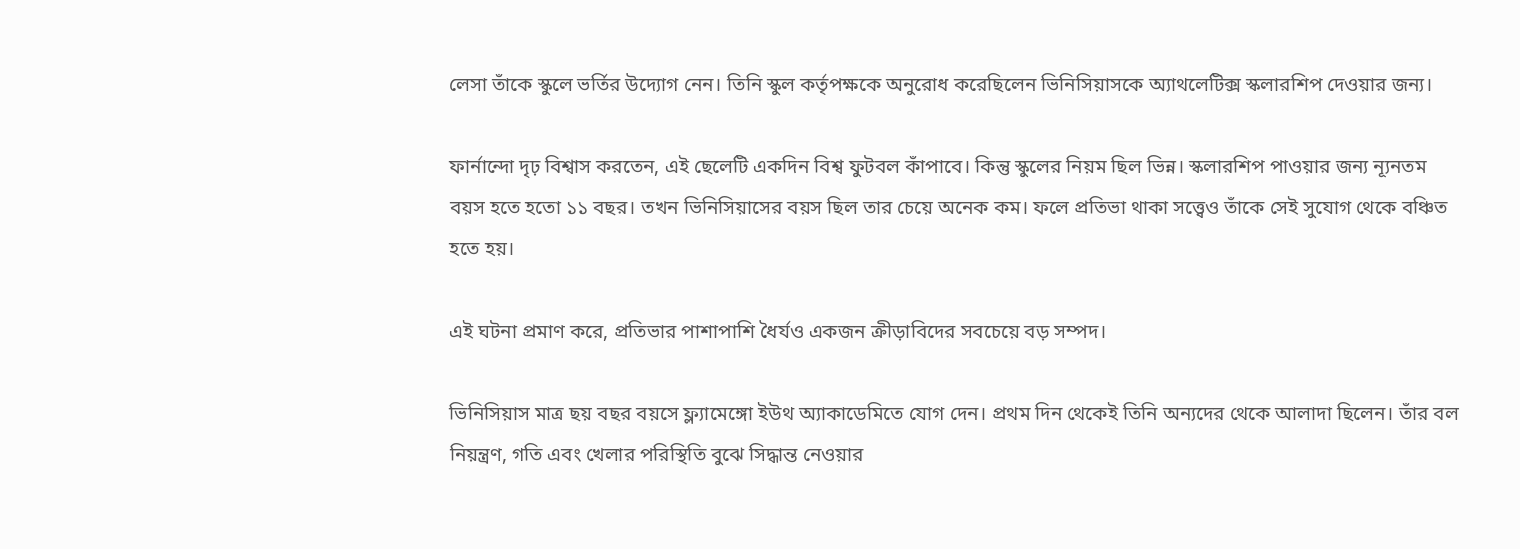লেসা তাঁকে স্কুলে ভর্তির উদ্যোগ নেন। তিনি স্কুল কর্তৃপক্ষকে অনুরোধ করেছিলেন ভিনিসিয়াসকে অ্যাথলেটিক্স স্কলারশিপ দেওয়ার জন্য।

ফার্নান্দো দৃঢ় বিশ্বাস করতেন, এই ছেলেটি একদিন বিশ্ব ফুটবল কাঁপাবে। কিন্তু স্কুলের নিয়ম ছিল ভিন্ন। স্কলারশিপ পাওয়ার জন্য ন্যূনতম বয়স হতে হতো ১১ বছর। তখন ভিনিসিয়াসের বয়স ছিল তার চেয়ে অনেক কম। ফলে প্রতিভা থাকা সত্ত্বেও তাঁকে সেই সুযোগ থেকে বঞ্চিত হতে হয়।

এই ঘটনা প্রমাণ করে, প্রতিভার পাশাপাশি ধৈর্যও একজন ক্রীড়াবিদের সবচেয়ে বড় সম্পদ।

ভিনিসিয়াস মাত্র ছয় বছর বয়সে ফ্ল্যামেঙ্গো ইউথ অ্যাকাডেমিতে যোগ দেন। প্রথম দিন থেকেই তিনি অন্যদের থেকে আলাদা ছিলেন। তাঁর বল নিয়ন্ত্রণ, গতি এবং খেলার পরিস্থিতি বুঝে সিদ্ধান্ত নেওয়ার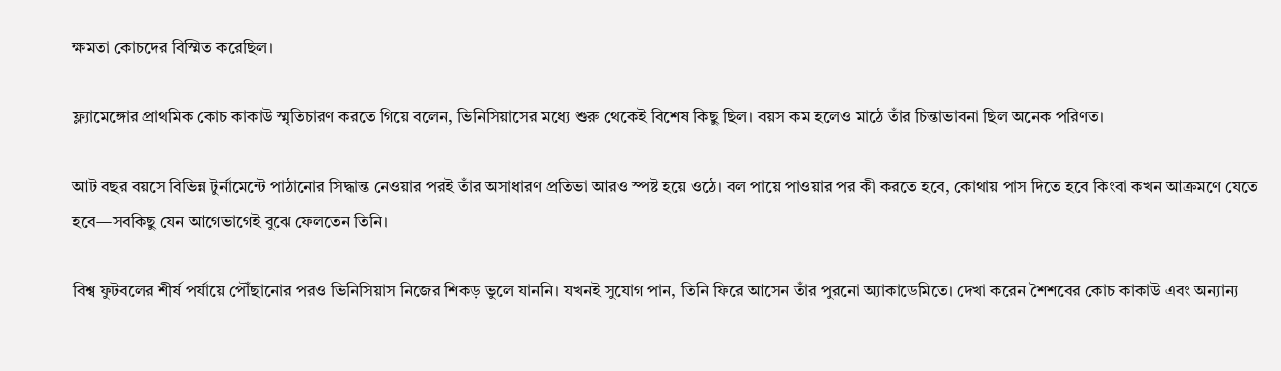ক্ষমতা কোচদের বিস্মিত করেছিল।

ফ্ল্যামেঙ্গোর প্রাথমিক কোচ কাকাউ স্মৃতিচারণ করতে গিয়ে বলেন, ভিনিসিয়াসের মধ্যে শুরু থেকেই বিশেষ কিছু ছিল। বয়স কম হলেও মাঠে তাঁর চিন্তাভাবনা ছিল অনেক পরিণত।

আট বছর বয়সে বিভিন্ন টুর্নামেন্টে পাঠানোর সিদ্ধান্ত নেওয়ার পরই তাঁর অসাধারণ প্রতিভা আরও স্পষ্ট হয়ে ওঠে। বল পায়ে পাওয়ার পর কী করতে হবে, কোথায় পাস দিতে হবে কিংবা কখন আক্রমণে যেতে হবে—সবকিছু যেন আগেভাগেই বুঝে ফেলতেন তিনি।

বিশ্ব ফুটবলের শীর্ষ পর্যায়ে পৌঁছানোর পরও ভিনিসিয়াস নিজের শিকড় ভুলে যাননি। যখনই সুযোগ পান, তিনি ফিরে আসেন তাঁর পুরনো অ্যাকাডেমিতে। দেখা করেন শৈশবের কোচ কাকাউ এবং অন্যান্য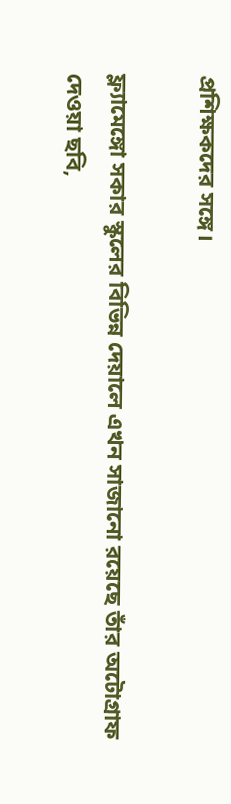প্রশিক্ষকদের সঙ্গে।

ফ্ল্যামেঙ্গো সকার স্কুলের বিভিন্ন দেয়ালে এখন সাজানো রয়েছে তাঁর অটোগ্রাফ দেওয়া ছবি,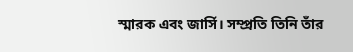স্মারক এবং জার্সি। সম্প্রতি তিনি তাঁর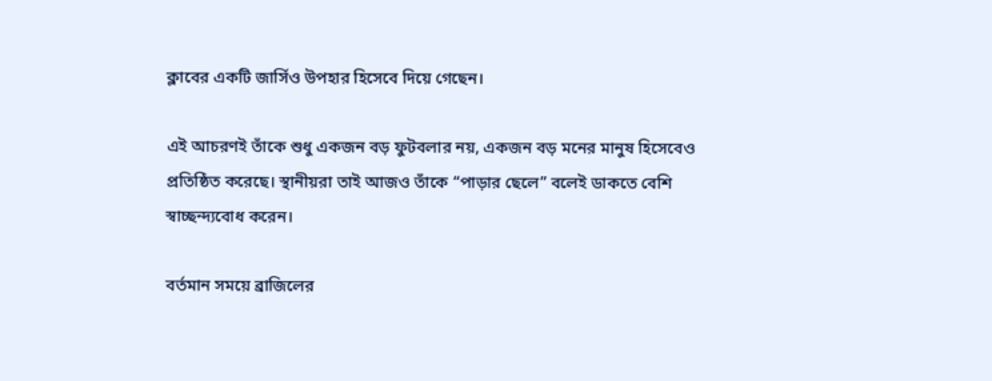ক্লাবের একটি জার্সিও উপহার হিসেবে দিয়ে গেছেন।

এই আচরণই তাঁকে শুধু একজন বড় ফুটবলার নয়, একজন বড় মনের মানুষ হিসেবেও প্রতিষ্ঠিত করেছে। স্থানীয়রা তাই আজও তাঁকে “পাড়ার ছেলে” বলেই ডাকতে বেশি স্বাচ্ছন্দ্যবোধ করেন।

বর্তমান সময়ে ব্রাজিলের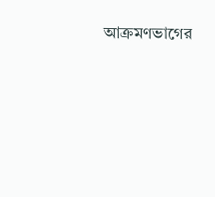আক্রমণভাগের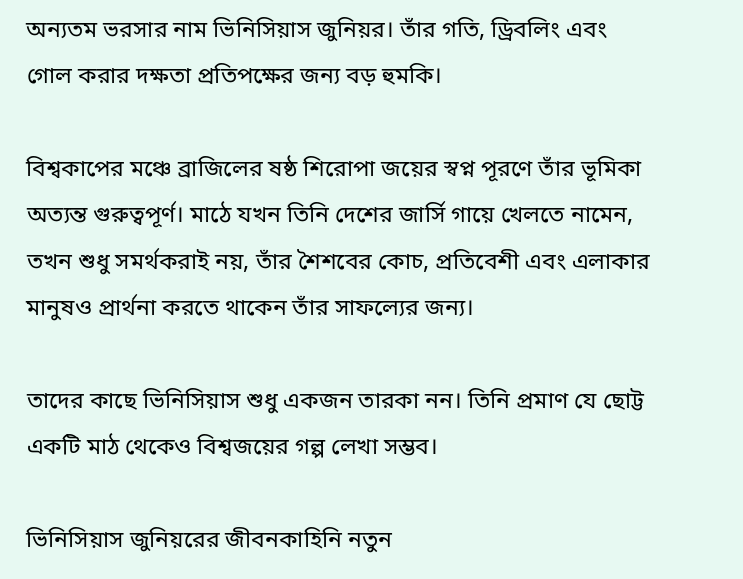অন্যতম ভরসার নাম ভিনিসিয়াস জুনিয়র। তাঁর গতি, ড্রিবলিং এবং গোল করার দক্ষতা প্রতিপক্ষের জন্য বড় হুমকি।

বিশ্বকাপের মঞ্চে ব্রাজিলের ষষ্ঠ শিরোপা জয়ের স্বপ্ন পূরণে তাঁর ভূমিকা অত্যন্ত গুরুত্বপূর্ণ। মাঠে যখন তিনি দেশের জার্সি গায়ে খেলতে নামেন, তখন শুধু সমর্থকরাই নয়, তাঁর শৈশবের কোচ, প্রতিবেশী এবং এলাকার মানুষও প্রার্থনা করতে থাকেন তাঁর সাফল্যের জন্য।

তাদের কাছে ভিনিসিয়াস শুধু একজন তারকা নন। তিনি প্রমাণ যে ছোট্ট একটি মাঠ থেকেও বিশ্বজয়ের গল্প লেখা সম্ভব।

ভিনিসিয়াস জুনিয়রের জীবনকাহিনি নতুন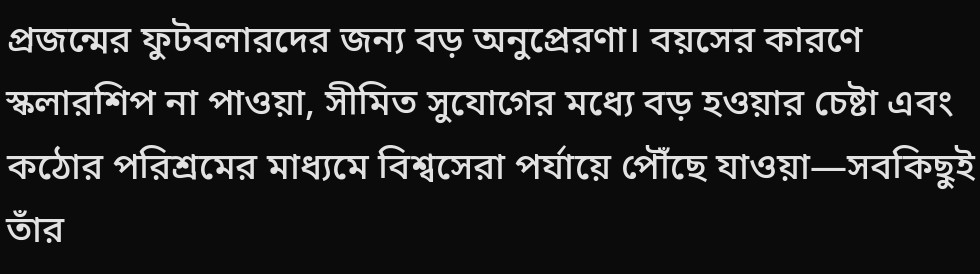প্রজন্মের ফুটবলারদের জন্য বড় অনুপ্রেরণা। বয়সের কারণে স্কলারশিপ না পাওয়া, সীমিত সুযোগের মধ্যে বড় হওয়ার চেষ্টা এবং কঠোর পরিশ্রমের মাধ্যমে বিশ্বসেরা পর্যায়ে পৌঁছে যাওয়া—সবকিছুই তাঁর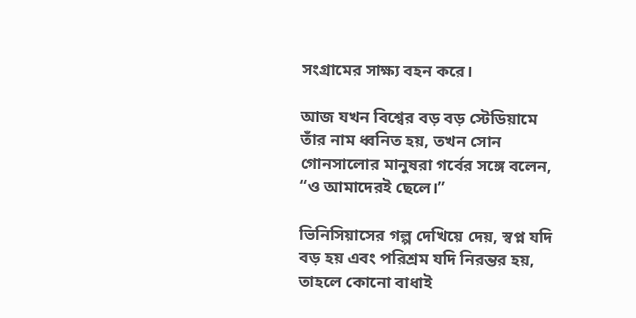সংগ্রামের সাক্ষ্য বহন করে।

আজ যখন বিশ্বের বড় বড় স্টেডিয়ামে তাঁর নাম ধ্বনিত হয়, তখন সোন গোনসালোর মানুষরা গর্বের সঙ্গে বলেন, “ও আমাদেরই ছেলে।”

ভিনিসিয়াসের গল্প দেখিয়ে দেয়, স্বপ্ন যদি বড় হয় এবং পরিশ্রম যদি নিরন্তর হয়, তাহলে কোনো বাধাই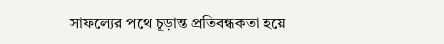সাফল্যের পথে চূড়ান্ত প্রতিবন্ধকতা হয়ে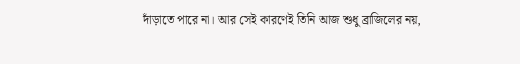দাঁড়াতে পারে না। আর সেই কারণেই তিনি আজ শুধু ব্রাজিলের নয়,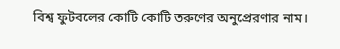বিশ্ব ফুটবলের কোটি কোটি তরুণের অনুপ্রেরণার নাম।